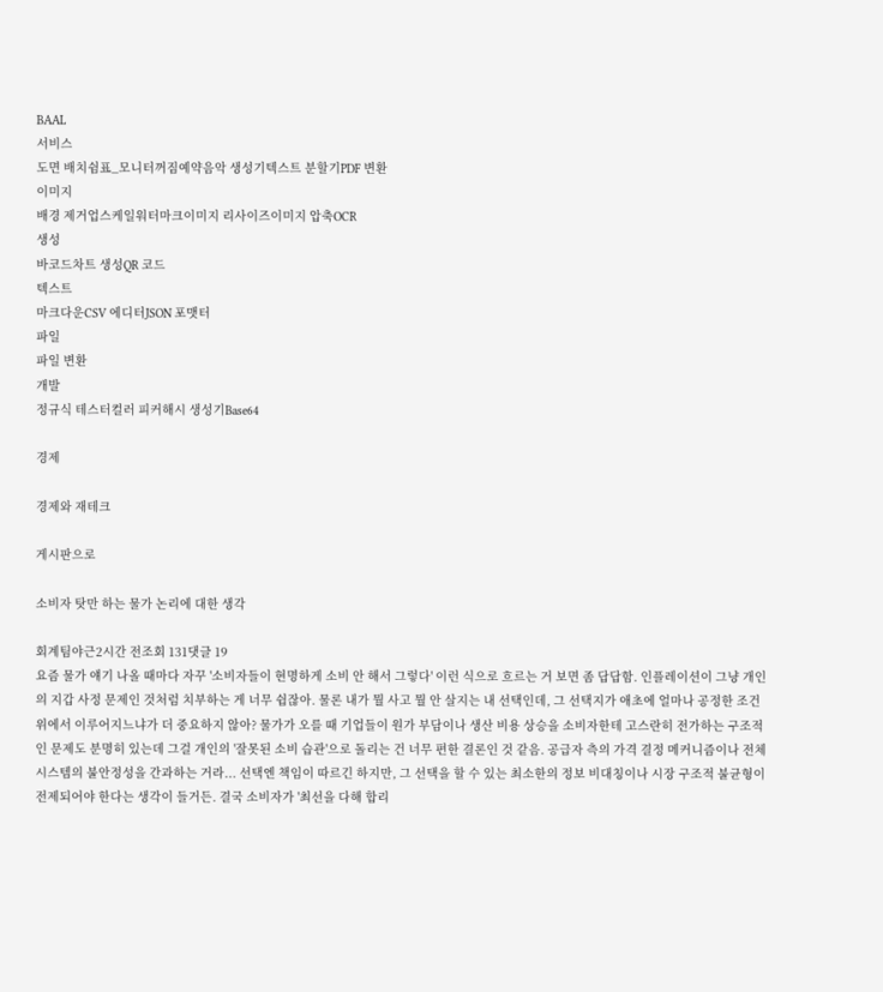BAAL
서비스
도면 배치쉼표_모니터꺼짐예약음악 생성기텍스트 분할기PDF 변환
이미지
배경 제거업스케일워터마크이미지 리사이즈이미지 압축OCR
생성
바코드차트 생성QR 코드
텍스트
마크다운CSV 에디터JSON 포맷터
파일
파일 변환
개발
정규식 테스터컬러 피커해시 생성기Base64

경제

경제와 재테크

게시판으로

소비자 탓만 하는 물가 논리에 대한 생각

회계팀야근2시간 전조회 131댓글 19
요즘 물가 얘기 나올 때마다 자꾸 '소비자들이 현명하게 소비 안 해서 그렇다' 이런 식으로 흐르는 거 보면 좀 답답함. 인플레이션이 그냥 개인의 지갑 사정 문제인 것처럼 치부하는 게 너무 쉽잖아. 물론 내가 뭘 사고 뭘 안 살지는 내 선택인데, 그 선택지가 애초에 얼마나 공정한 조건 위에서 이루어지느냐가 더 중요하지 않아? 물가가 오를 때 기업들이 원가 부담이나 생산 비용 상승을 소비자한테 고스란히 전가하는 구조적인 문제도 분명히 있는데 그걸 개인의 '잘못된 소비 습관'으로 돌리는 건 너무 편한 결론인 것 같음. 공급자 측의 가격 결정 메커니즘이나 전체 시스템의 불안정성을 간과하는 거라... 선택엔 책임이 따르긴 하지만, 그 선택을 할 수 있는 최소한의 정보 비대칭이나 시장 구조적 불균형이 전제되어야 한다는 생각이 들거든. 결국 소비자가 '최선을 다해 합리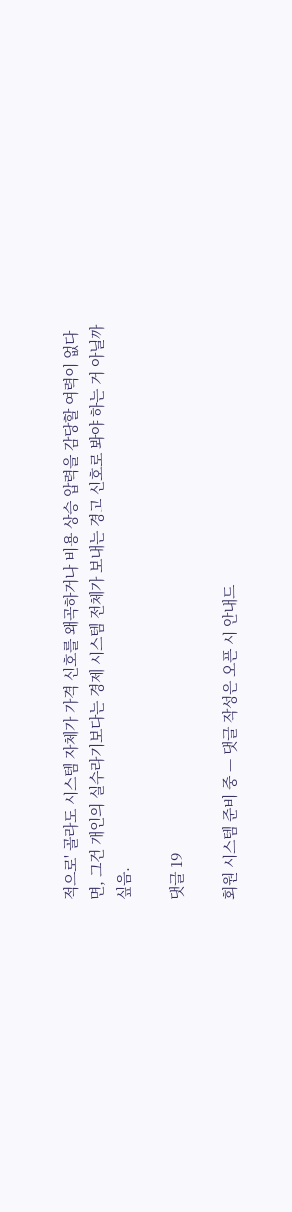적으로' 골라도 시스템 자체가 가격 신호를 왜곡하거나 비용 상승 압력을 감당할 여력이 없다면, 그건 개인의 실수라기보다는 경제 시스템 전체가 보내는 경고 신호로 봐야 하는 거 아닐까 싶음.

댓글 19

회원 시스템 준비 중 — 댓글 작성은 오픈 시 안내드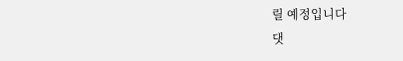릴 예정입니다
댓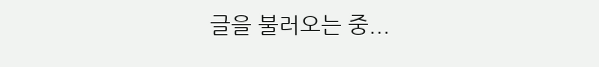글을 불러오는 중...